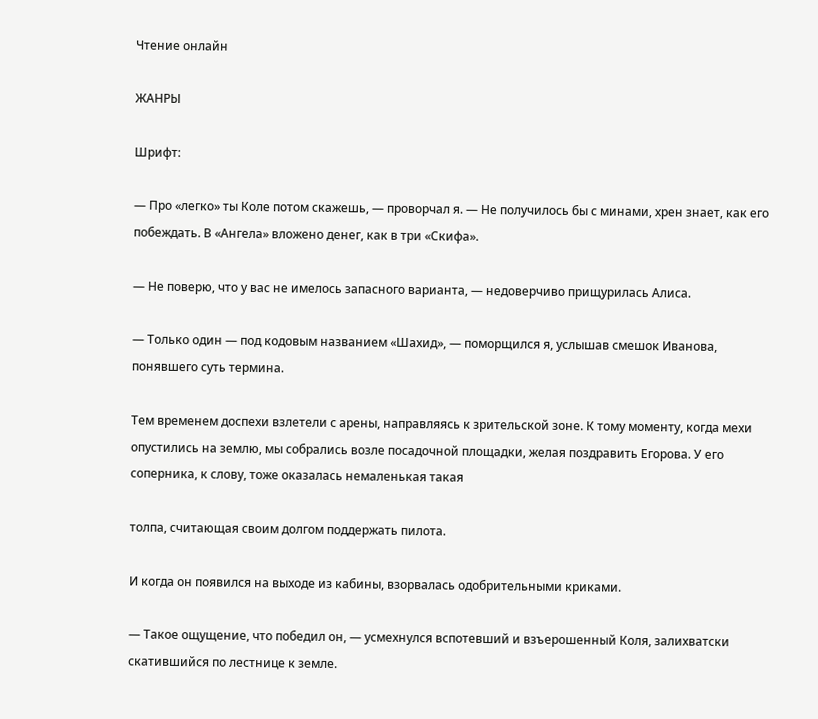Чтение онлайн

ЖАНРЫ

Шрифт:

— Про «легко» ты Коле потом скажешь, — проворчал я. — Не получилось бы с минами, хрен знает, как его побеждать. В «Ангела» вложено денег, как в три «Скифа».

— Не поверю, что у вас не имелось запасного варианта, — недоверчиво прищурилась Алиса.

— Только один — под кодовым названием «Шахид», — поморщился я, услышав смешок Иванова, понявшего суть термина.

Тем временем доспехи взлетели с арены, направляясь к зрительской зоне. К тому моменту, когда мехи опустились на землю, мы собрались возле посадочной площадки, желая поздравить Егорова. У его соперника, к слову, тоже оказалась немаленькая такая

толпа, считающая своим долгом поддержать пилота.

И когда он появился на выходе из кабины, взорвалась одобрительными криками.

— Такое ощущение, что победил он, — усмехнулся вспотевший и взъерошенный Коля, залихватски скатившийся по лестнице к земле.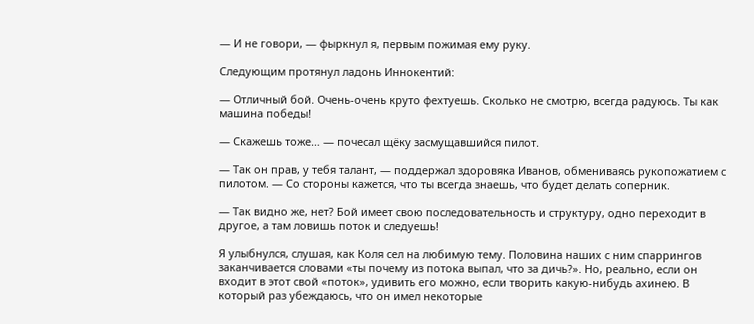— И не говори, — фыркнул я, первым пожимая ему руку.

Следующим протянул ладонь Иннокентий:

— Отличный бой. Очень-очень круто фехтуешь. Сколько не смотрю, всегда радуюсь. Ты как машина победы!

— Скажешь тоже… — почесал щёку засмущавшийся пилот.

— Так он прав, у тебя талант, — поддержал здоровяка Иванов, обмениваясь рукопожатием с пилотом. — Со стороны кажется, что ты всегда знаешь, что будет делать соперник.

— Так видно же, нет? Бой имеет свою последовательность и структуру, одно переходит в другое, а там ловишь поток и следуешь!

Я улыбнулся, слушая, как Коля сел на любимую тему. Половина наших с ним спаррингов заканчивается словами «ты почему из потока выпал, что за дичь?». Но, реально, если он входит в этот свой «поток», удивить его можно, если творить какую-нибудь ахинею. В который раз убеждаюсь, что он имел некоторые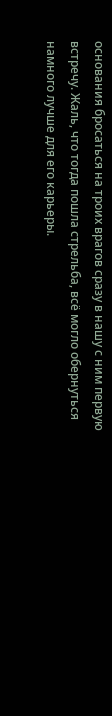основания бросаться на троих врагов сразу в нашу с ним первую встречу. Жаль, что тогда пошла стрельба, всё могло обернуться намного лучше для его карьеры.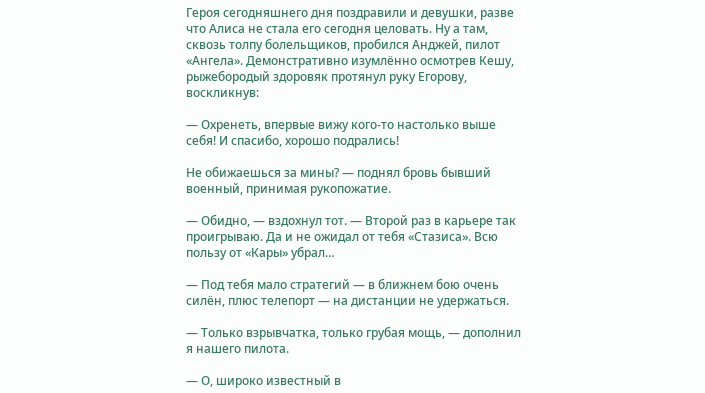Героя сегодняшнего дня поздравили и девушки, разве что Алиса не стала его сегодня целовать. Ну а там, сквозь толпу болельщиков, пробился Анджей, пилот «Ангела». Демонстративно изумлённо осмотрев Кешу, рыжебородый здоровяк протянул руку Егорову, воскликнув:

— Охренеть, впервые вижу кого-то настолько выше себя! И спасибо, хорошо подрались!

Не обижаешься за мины? — поднял бровь бывший военный, принимая рукопожатие.

— Обидно, — вздохнул тот. — Второй раз в карьере так проигрываю. Да и не ожидал от тебя «Стазиса». Всю пользу от «Кары» убрал…

— Под тебя мало стратегий — в ближнем бою очень силён, плюс телепорт — на дистанции не удержаться.

— Только взрывчатка, только грубая мощь, — дополнил я нашего пилота.

— О, широко известный в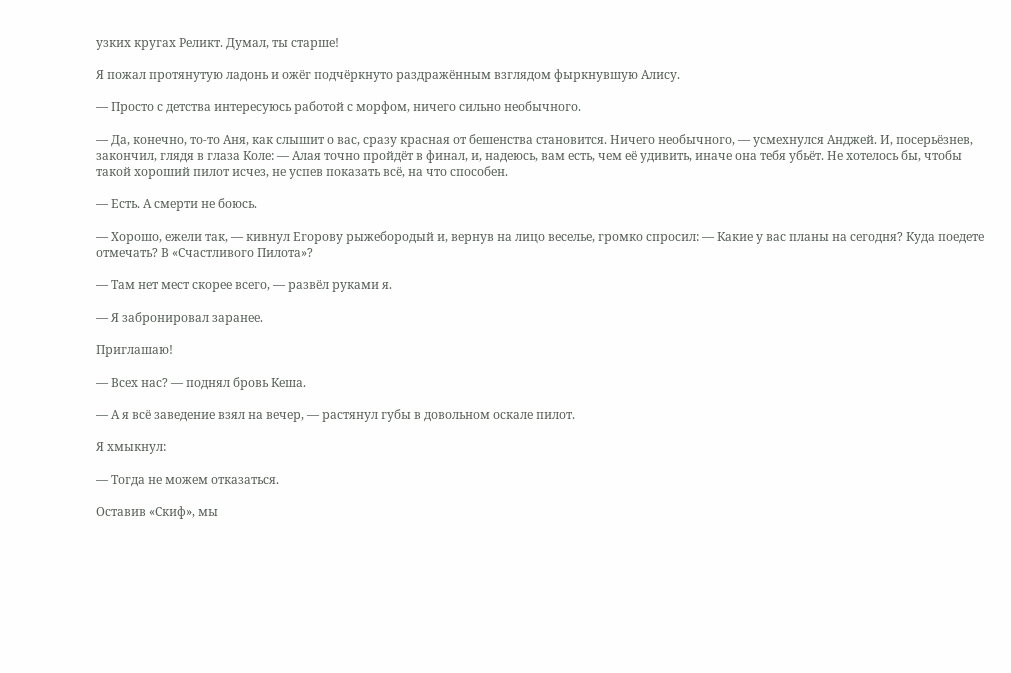узких кругах Реликт. Думал, ты старше!

Я пожал протянутую ладонь и ожёг подчёркнуто раздражённым взглядом фыркнувшую Алису.

— Просто с детства интересуюсь работой с морфом, ничего сильно необычного.

— Да, конечно, то-то Аня, как слышит о вас, сразу красная от бешенства становится. Ничего необычного, — усмехнулся Анджей. И, посерьёзнев, закончил, глядя в глаза Коле: — Алая точно пройдёт в финал, и, надеюсь, вам есть, чем её удивить, иначе она тебя убьёт. Не хотелось бы, чтобы такой хороший пилот исчез, не успев показать всё, на что способен.

— Есть. А смерти не боюсь.

— Хорошо, ежели так, — кивнул Егорову рыжебородый и, вернув на лицо веселье, громко спросил: — Какие у вас планы на сегодня? Куда поедете отмечать? В «Счастливого Пилота»?

— Там нет мест скорее всего, — развёл руками я.

— Я забронировал заранее.

Приглашаю!

— Всех нас? — поднял бровь Кеша.

— А я всё заведение взял на вечер, — растянул губы в довольном оскале пилот.

Я хмыкнул:

— Тогда не можем отказаться.

Оставив «Скиф», мы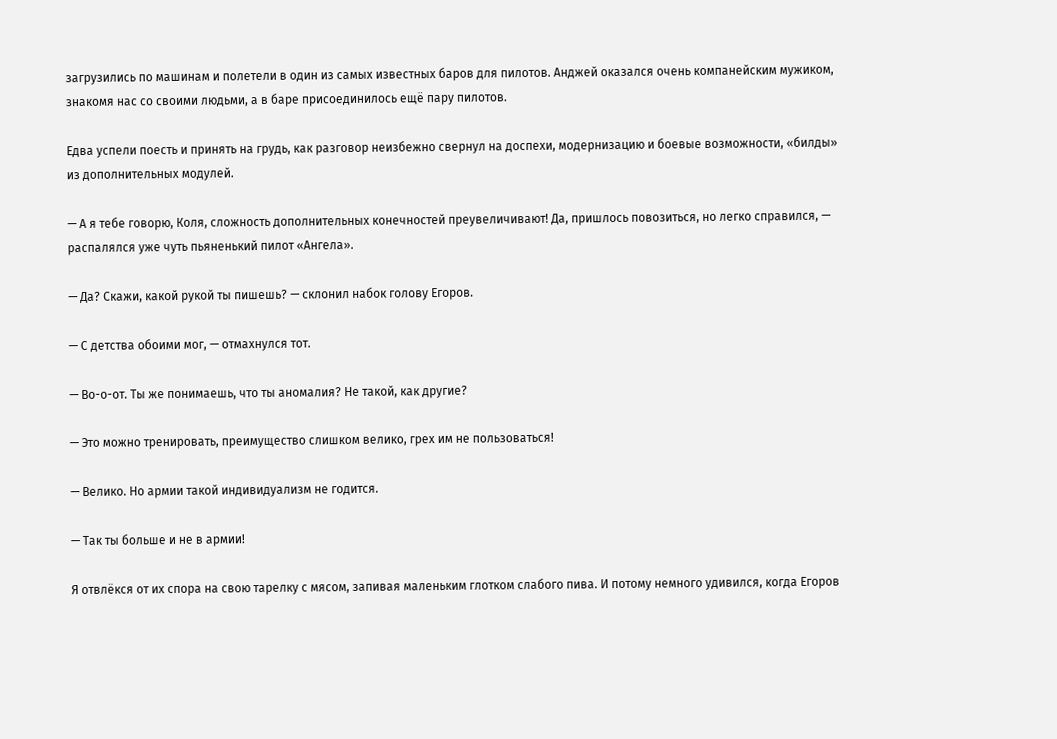загрузились по машинам и полетели в один из самых известных баров для пилотов. Анджей оказался очень компанейским мужиком, знакомя нас со своими людьми, а в баре присоединилось ещё пару пилотов.

Едва успели поесть и принять на грудь, как разговор неизбежно свернул на доспехи, модернизацию и боевые возможности, «билды» из дополнительных модулей.

— А я тебе говорю, Коля, сложность дополнительных конечностей преувеличивают! Да, пришлось повозиться, но легко справился, — распалялся уже чуть пьяненький пилот «Ангела».

— Да? Скажи, какой рукой ты пишешь? — склонил набок голову Егоров.

— С детства обоими мог, — отмахнулся тот.

— Во-о-от. Ты же понимаешь, что ты аномалия? Не такой, как другие?

— Это можно тренировать, преимущество слишком велико, грех им не пользоваться!

— Велико. Но армии такой индивидуализм не годится.

— Так ты больше и не в армии!

Я отвлёкся от их спора на свою тарелку с мясом, запивая маленьким глотком слабого пива. И потому немного удивился, когда Егоров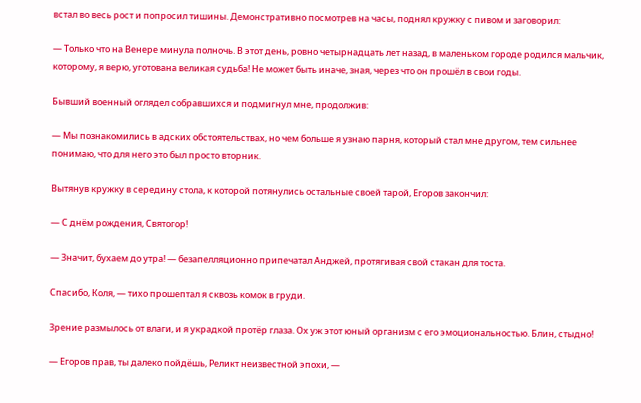встал во весь рост и попросил тишины. Демонстративно посмотрев на часы, поднял кружку с пивом и заговорил:

— Только что на Венере минула полночь. В этот день, ровно четырнадцать лет назад, в маленьком городе родился мальчик, которому, я верю, уготована великая судьба! Не может быть иначе, зная, через что он прошёл в свои годы.

Бывший военный оглядел собравшихся и подмигнул мне, продолжив:

— Мы познакомились в адских обстоятельствах, но чем больше я узнаю парня, который стал мне другом, тем сильнее понимаю, что для него это был просто вторник.

Вытянув кружку в середину стола, к которой потянулись остальные своей тарой, Егоров закончил:

— С днём рождения, Святогор!

— Значит, бухаем до утра! — безапелляционно припечатал Анджей, протягивая свой стакан для тоста.

Спасибо, Коля, — тихо прошептал я сквозь комок в груди.

Зрение размылось от влаги, и я украдкой протёр глаза. Ох уж этот юный организм с его эмоциональностью. Блин, стыдно!

— Егоров прав, ты далеко пойдёшь, Реликт неизвестной эпохи, —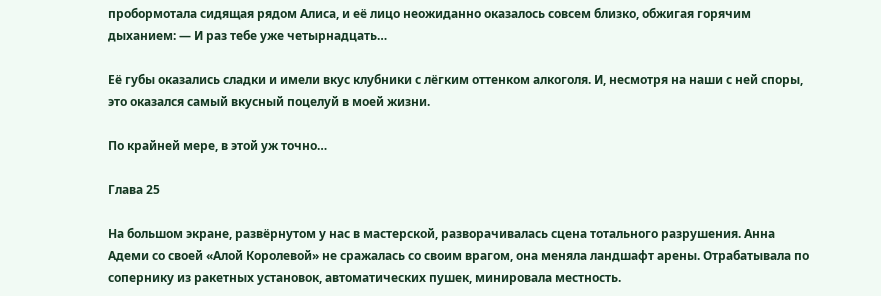пробормотала сидящая рядом Алиса, и её лицо неожиданно оказалось совсем близко, обжигая горячим дыханием: — И раз тебе уже четырнадцать…

Её губы оказались сладки и имели вкус клубники с лёгким оттенком алкоголя. И, несмотря на наши с ней споры, это оказался самый вкусный поцелуй в моей жизни.

По крайней мере, в этой уж точно…

Глава 25

На большом экране, развёрнутом у нас в мастерской, разворачивалась сцена тотального разрушения. Анна Адеми со своей «Алой Королевой» не сражалась со своим врагом, она меняла ландшафт арены. Отрабатывала по сопернику из ракетных установок, автоматических пушек, минировала местность.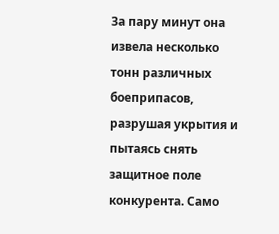За пару минут она извела несколько тонн различных боеприпасов, разрушая укрытия и пытаясь снять защитное поле конкурента. Само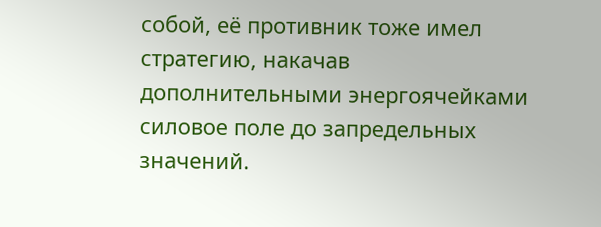собой, её противник тоже имел стратегию, накачав дополнительными энергоячейками силовое поле до запредельных значений.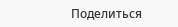Поделиться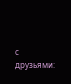с друзьями: